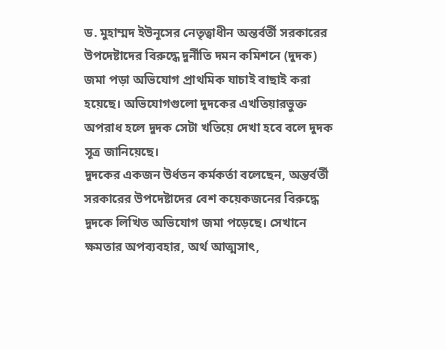ড. মুহাম্মদ ইউনূসের নেতৃত্বাধীন অন্তর্বর্তী সরকারের উপদেষ্টাদের বিরুদ্ধে দুর্নীতি দমন কমিশনে (দুদক) জমা পড়া অভিযোগ প্রাথমিক যাচাই বাছাই করা হয়েছে। অভিযোগগুলো দুদকের এখতিয়ারভুক্ত অপরাধ হলে দুদক সেটা খতিয়ে দেখা হবে বলে দুদক সূত্র জানিয়েছে।
দুদকের একজন উর্ধতন কর্মকর্তা বলেছেন, অন্তর্বর্তী সরকারের উপদেষ্টাদের বেশ কয়েকজনের বিরুদ্ধে দুদকে লিখিত অভিযোগ জমা পড়েছে। সেখানে ক্ষমতার অপব্যবহার, অর্থ আত্মসাৎ,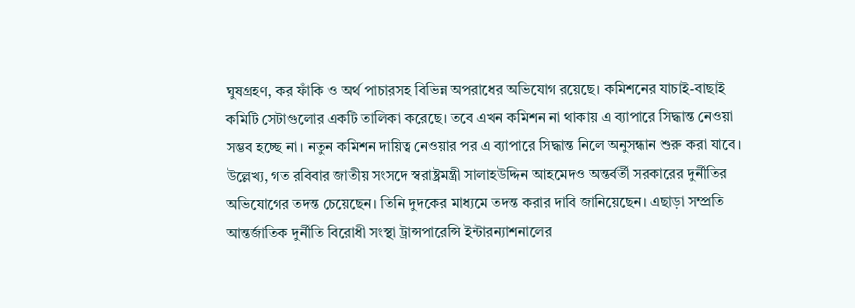ঘুষগ্রহণ, কর ফাঁকি ও অর্থ পাচারসহ বিভিন্ন অপরাধের অভিযোগ রয়েছে। কমিশনের যাচাই-বাছাই কমিটি সেটাগুলোর একটি তালিকা করেছে। তবে এখন কমিশন না থাকায় এ ব্যাপারে সিদ্ধান্ত নেওয়া সম্ভব হচ্ছে না। নতুন কমিশন দায়িত্ব নেওয়ার পর এ ব্যাপারে সিদ্ধান্ত নিলে অনুসন্ধান শুরু করা যাবে।
উল্লেখ্য, গত রবিবার জাতীয় সংসদে স্বরাষ্ট্রমন্ত্রী সালাহউদ্দিন আহমেদও অন্তর্বর্তী সরকারের দুর্নীতির অভিযোগের তদন্ত চেয়েছেন। তিনি দুদকের মাধ্যমে তদন্ত করার দাবি জানিয়েছেন। এছাড়া সম্প্রতি আন্তর্জাতিক দুর্নীতি বিরোধী সংস্থা ট্রান্সপারেন্সি ইন্টারন্যাশনালের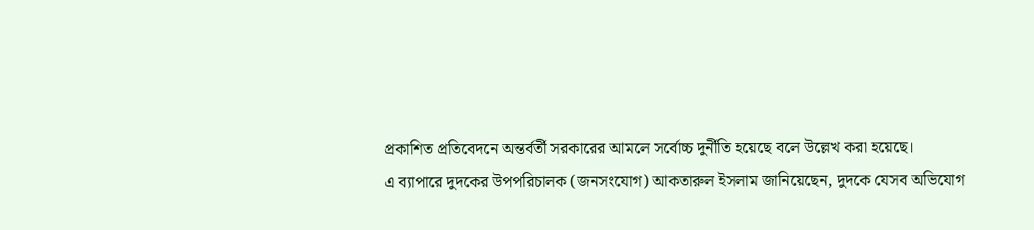প্রকাশিত প্রতিবেদনে অন্তর্বর্তী সরকারের আমলে সর্বোচ্চ দুর্নীতি হয়েছে বলে উল্লেখ করা হয়েছে।
এ ব্যাপারে দুদকের উপপরিচালক (জনসংযোগ) আকতারুল ইসলাম জানিয়েছেন, দুদকে যেসব অভিযোগ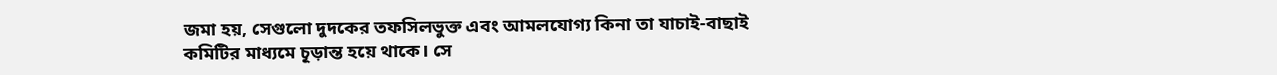জমা হয়, সেগুলো দুদকের তফসিলভুক্ত এবং আমলযোগ্য কিনা তা যাচাই-বাছাই কমিটির মাধ্যমে চূড়ান্ত হয়ে থাকে। সে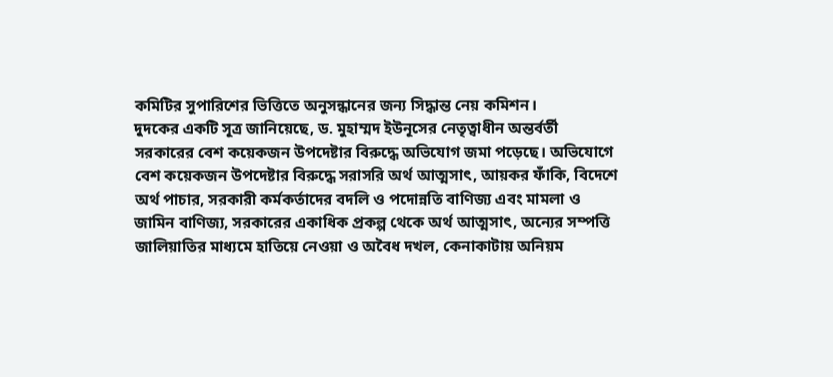কমিটির সুপারিশের ভিত্তিতে অনুসন্ধানের জন্য সিদ্ধান্ত নেয় কমিশন।
দুদকের একটি সূত্র জানিয়েছে, ড. মুহাম্মদ ইউনূসের নেতৃত্বাধীন অন্তর্বর্তী সরকারের বেশ কয়েকজন উপদেষ্টার বিরুদ্ধে অভিযোগ জমা পড়েছে। অভিযোগে বেশ কয়েকজন উপদেষ্টার বিরুদ্ধে সরাসরি অর্থ আত্মসাৎ, আয়কর ফাঁকি, বিদেশে অর্থ পাচার, সরকারী কর্মকর্তাদের বদলি ও পদোন্নতি বাণিজ্য এবং মামলা ও জামিন বাণিজ্য, সরকারের একাধিক প্রকল্প থেকে অর্থ আত্মসাৎ, অন্যের সম্পত্তি জালিয়াতির মাধ্যমে হাতিয়ে নেওয়া ও অবৈধ দখল, কেনাকাটায় অনিয়ম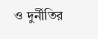ও দুর্নীতির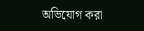অভিযোগ করা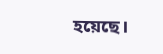হয়েছে।